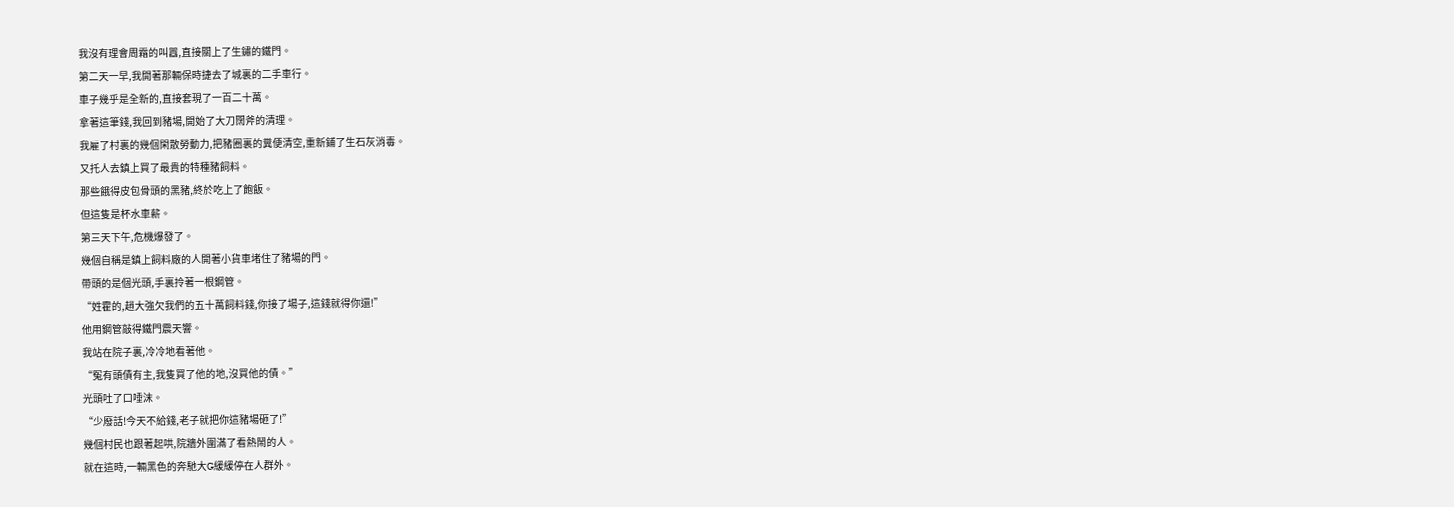我沒有理會周霜的叫囂,直接關上了生鏽的鐵門。
第二天一早,我開著那輛保時捷去了城裏的二手車行。
車子幾乎是全新的,直接套現了一百二十萬。
拿著這筆錢,我回到豬場,開始了大刀闊斧的清理。
我雇了村裏的幾個閑散勞動力,把豬圈裏的糞便清空,重新鋪了生石灰消毒。
又托人去鎮上買了最貴的特種豬飼料。
那些餓得皮包骨頭的黑豬,終於吃上了飽飯。
但這隻是杯水車薪。
第三天下午,危機爆發了。
幾個自稱是鎮上飼料廠的人開著小貨車堵住了豬場的門。
帶頭的是個光頭,手裏拎著一根鋼管。
“姓霍的,趙大強欠我們的五十萬飼料錢,你接了場子,這錢就得你還!”
他用鋼管敲得鐵門震天響。
我站在院子裏,冷冷地看著他。
“冤有頭債有主,我隻買了他的地,沒買他的債。”
光頭吐了口唾沫。
“少廢話!今天不給錢,老子就把你這豬場砸了!”
幾個村民也跟著起哄,院牆外圍滿了看熱鬧的人。
就在這時,一輛黑色的奔馳大G緩緩停在人群外。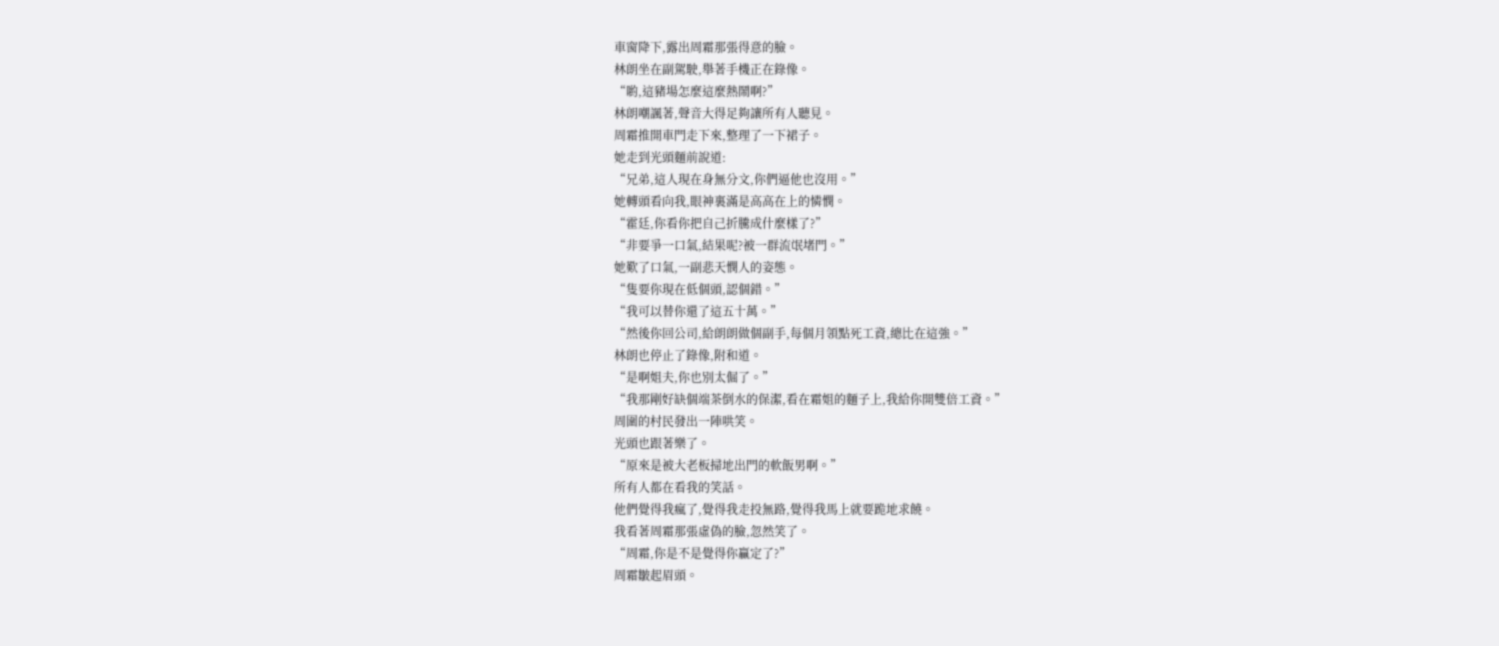車窗降下,露出周霜那張得意的臉。
林朗坐在副駕駛,舉著手機正在錄像。
“喲,這豬場怎麼這麼熱鬧啊?”
林朗嘲諷著,聲音大得足夠讓所有人聽見。
周霜推開車門走下來,整理了一下裙子。
她走到光頭麵前說道:
“兄弟,這人現在身無分文,你們逼他也沒用。”
她轉頭看向我,眼神裏滿是高高在上的憐憫。
“霍廷,你看你把自己折騰成什麼樣了?”
“非要爭一口氣,結果呢?被一群流氓堵門。”
她歎了口氣,一副悲天憫人的姿態。
“隻要你現在低個頭,認個錯。”
“我可以替你還了這五十萬。”
“然後你回公司,給朗朗做個副手,每個月領點死工資,總比在這強。”
林朗也停止了錄像,附和道。
“是啊姐夫,你也別太倔了。”
“我那剛好缺個端茶倒水的保潔,看在霜姐的麵子上,我給你開雙倍工資。”
周圍的村民發出一陣哄笑。
光頭也跟著樂了。
“原來是被大老板掃地出門的軟飯男啊。”
所有人都在看我的笑話。
他們覺得我瘋了,覺得我走投無路,覺得我馬上就要跪地求饒。
我看著周霜那張虛偽的臉,忽然笑了。
“周霜,你是不是覺得你贏定了?”
周霜皺起眉頭。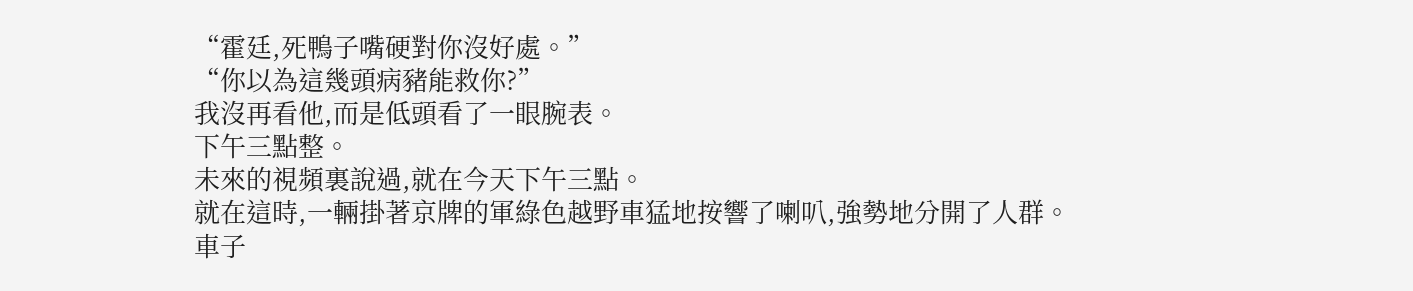“霍廷,死鴨子嘴硬對你沒好處。”
“你以為這幾頭病豬能救你?”
我沒再看他,而是低頭看了一眼腕表。
下午三點整。
未來的視頻裏說過,就在今天下午三點。
就在這時,一輛掛著京牌的軍綠色越野車猛地按響了喇叭,強勢地分開了人群。
車子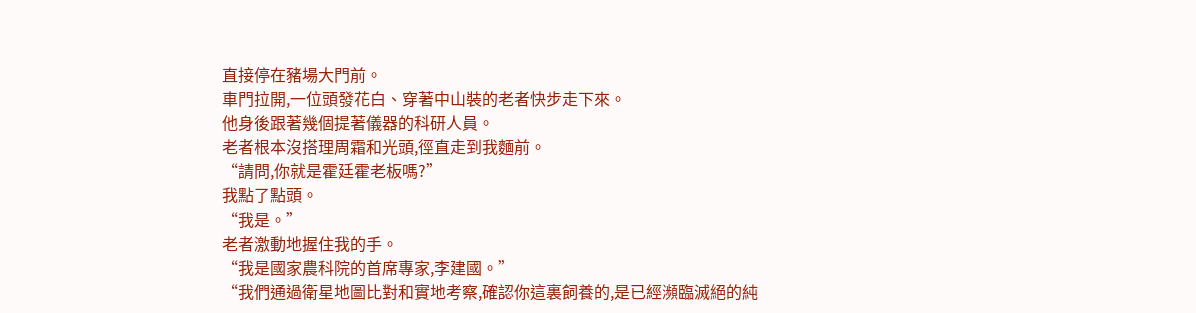直接停在豬場大門前。
車門拉開,一位頭發花白、穿著中山裝的老者快步走下來。
他身後跟著幾個提著儀器的科研人員。
老者根本沒搭理周霜和光頭,徑直走到我麵前。
“請問,你就是霍廷霍老板嗎?”
我點了點頭。
“我是。”
老者激動地握住我的手。
“我是國家農科院的首席專家,李建國。”
“我們通過衛星地圖比對和實地考察,確認你這裏飼養的,是已經瀕臨滅絕的純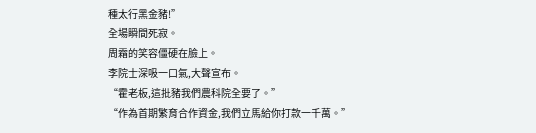種太行黑金豬!”
全場瞬間死寂。
周霜的笑容僵硬在臉上。
李院士深吸一口氣,大聲宣布。
“霍老板,這批豬我們農科院全要了。”
“作為首期繁育合作資金,我們立馬給你打款一千萬。”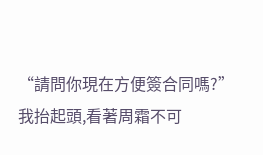“請問你現在方便簽合同嗎?”
我抬起頭,看著周霜不可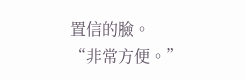置信的臉。
“非常方便。”